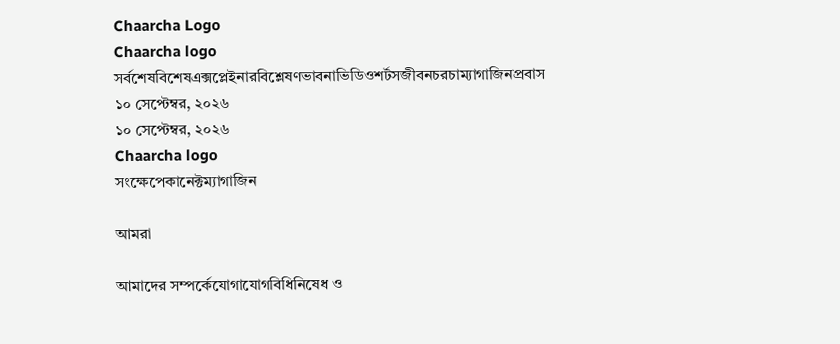Chaarcha Logo
Chaarcha logo
সর্বশেষবিশেষএক্সপ্লেইনারবিশ্লেষণভাবনাভিডিওশর্টসজীবনচরচাম্যাগাজিনপ্রবাস
১০ সেপ্টেম্বর, ২০২৬
১০ সেপ্টেম্বর, ২০২৬
Chaarcha logo
সংক্ষেপেকানেক্টম্যাগাজিন

আমরা

আমাদের সম্পর্কেযোগাযোগবিধিনিষেধ ও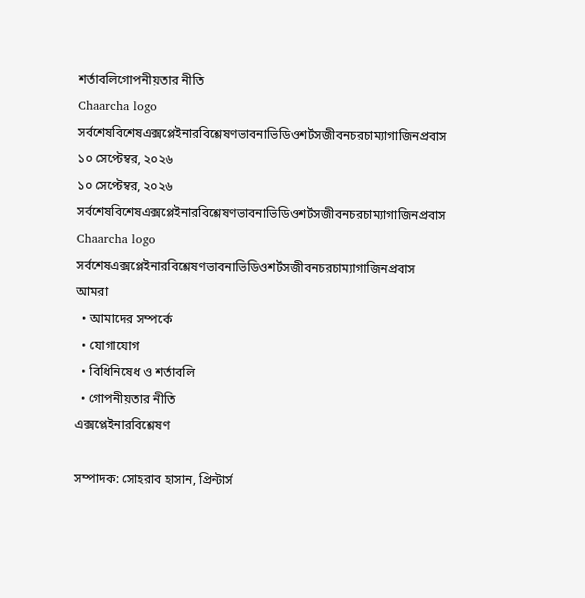শর্তাবলিগোপনীয়তার নীতি
Chaarcha logo
সর্বশেষবিশেষএক্সপ্লেইনারবিশ্লেষণভাবনাভিডিওশর্টসজীবনচরচাম্যাগাজিনপ্রবাস
১০ সেপ্টেম্বর, ২০২৬
১০ সেপ্টেম্বর, ২০২৬
সর্বশেষবিশেষএক্সপ্লেইনারবিশ্লেষণভাবনাভিডিওশর্টসজীবনচরচাম্যাগাজিনপ্রবাস
Chaarcha logo
সর্বশেষএক্সপ্লেইনারবিশ্লেষণভাবনাভিডিওশর্টসজীবনচরচাম্যাগাজিনপ্রবাস
আমরা
  • আমাদের সম্পর্কে
  • যোগাযোগ
  • বিধিনিষেধ ও শর্তাবলি
  • গোপনীয়তার নীতি
এক্সপ্লেইনারবিশ্লেষণ

সম্পাদক: সোহরাব হাসান, প্রিন্টার্স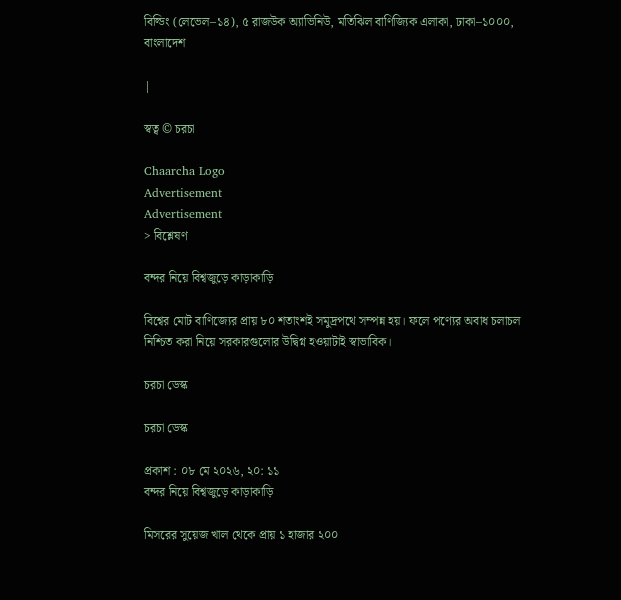বিল্ডিং (লেভেল–১৪), ৫ রাজউক অ্যাভিনিউ, মতিঝিল বাণিজ্যিক এলাকা, ঢাকা–১০০০, বাংলাদেশ

|

স্বত্ব © চরচা

Chaarcha Logo
Advertisement
Advertisement
> বিশ্লেষণ

বন্দর নিয়ে বিশ্বজুড়ে কাড়াকাড়ি

বিশ্বের মোট বাণিজ্যের প্রায় ৮০ শতাংশই সমুদ্রপথে সম্পন্ন হয়। ফলে পণ্যের অবাধ চলাচল নিশ্চিত করা নিয়ে সরকারগুলোর উদ্বিগ্ন হওয়াটাই স্বাভাবিক।

চরচা ডেস্ক

চরচা ডেস্ক

প্রকাশ : ০৮ মে ২০২৬, ২০: ১১
বন্দর নিয়ে বিশ্বজুড়ে কাড়াকাড়ি

মিসরের সুয়েজ খাল থেকে প্রায় ১ হাজার ২০০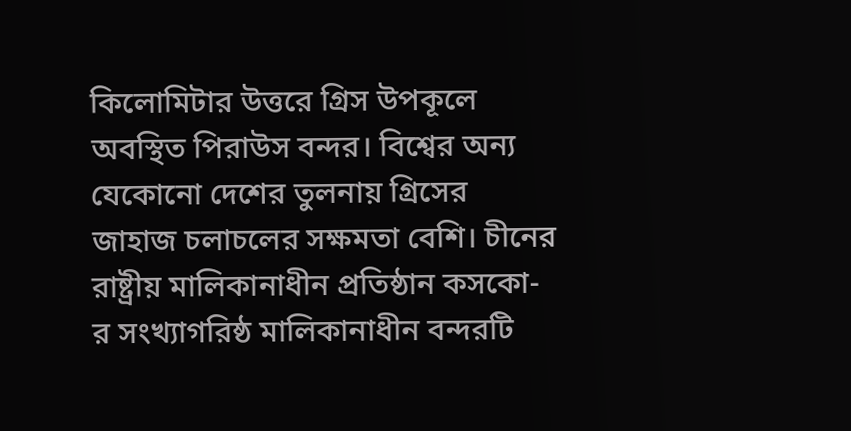কিলোমিটার উত্তরে গ্রিস উপকূলে অবস্থিত পিরাউস বন্দর। বিশ্বের অন্য যেকোনো দেশের তুলনায় গ্রিসের জাহাজ চলাচলের সক্ষমতা বেশি। চীনের রাষ্ট্রীয় মালিকানাধীন প্রতিষ্ঠান কসকো-র সংখ্যাগরিষ্ঠ মালিকানাধীন বন্দরটি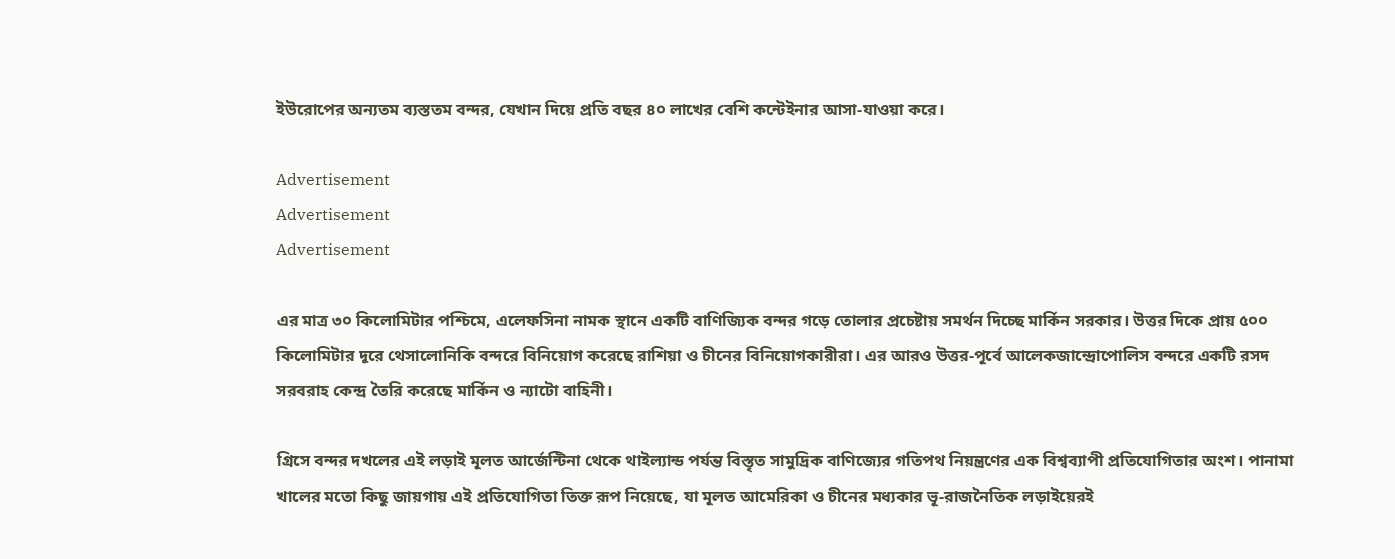ইউরোপের অন্যতম ব্যস্ততম বন্দর, যেখান দিয়ে প্রতি বছর ৪০ লাখের বেশি কন্টেইনার আসা-যাওয়া করে।

Advertisement
Advertisement
Advertisement

এর মাত্র ৩০ কিলোমিটার পশ্চিমে, এলেফসিনা নামক স্থানে একটি বাণিজ্যিক বন্দর গড়ে তোলার প্রচেষ্টায় সমর্থন দিচ্ছে মার্কিন সরকার। উত্তর দিকে প্রায় ৫০০ কিলোমিটার দূরে থেসালোনিকি বন্দরে বিনিয়োগ করেছে রাশিয়া ও চীনের বিনিয়োগকারীরা। এর আরও উত্তর-পূর্বে আলেকজান্দ্রোপোলিস বন্দরে একটি রসদ সরবরাহ কেন্দ্র তৈরি করেছে মার্কিন ও ন্যাটো বাহিনী।

গ্রিসে বন্দর দখলের এই লড়াই মূলত আর্জেন্টিনা থেকে থাইল্যান্ড পর্যন্ত বিস্তৃত সামুদ্রিক বাণিজ্যের গতিপথ নিয়ন্ত্রণের এক বিশ্বব্যাপী প্রতিযোগিতার অংশ। পানামা খালের মতো কিছু জায়গায় এই প্রতিযোগিতা তিক্ত রূপ নিয়েছে, যা মূলত আমেরিকা ও চীনের মধ্যকার ভূ-রাজনৈতিক লড়াইয়েরই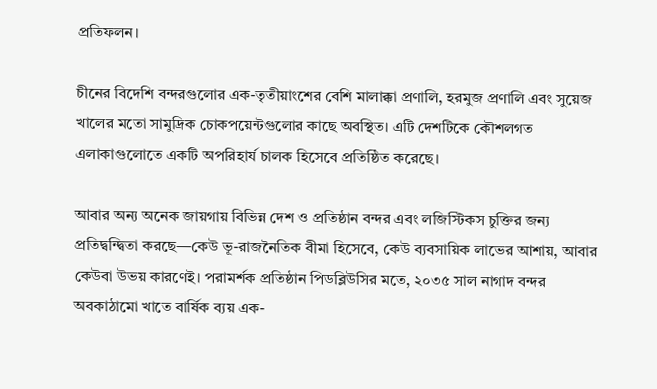প্রতিফলন।

চীনের বিদেশি বন্দরগুলোর এক-তৃতীয়াংশের বেশি মালাক্কা প্রণালি, হরমুজ প্রণালি এবং সুয়েজ খালের মতো সামুদ্রিক চোকপয়েন্টগুলোর কাছে অবস্থিত। এটি দেশটিকে কৌশলগত এলাকাগুলোতে একটি অপরিহার্য চালক হিসেবে প্রতিষ্ঠিত করেছে।

আবার অন্য অনেক জায়গায় বিভিন্ন দেশ ও প্রতিষ্ঠান বন্দর এবং লজিস্টিকস চুক্তির জন্য প্রতিদ্বন্দ্বিতা করছে—কেউ ভূ-রাজনৈতিক বীমা হিসেবে, কেউ ব্যবসায়িক লাভের আশায়, আবার কেউবা উভয় কারণেই। পরামর্শক প্রতিষ্ঠান পিডব্লিউসির মতে, ২০৩৫ সাল নাগাদ বন্দর অবকাঠামো খাতে বার্ষিক ব্যয় এক-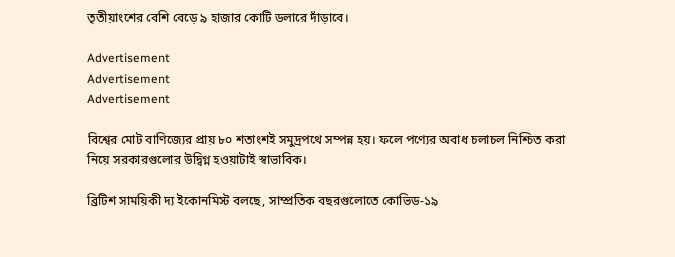তৃতীয়াংশের বেশি বেড়ে ৯ হাজার কোটি ডলারে দাঁড়াবে।

Advertisement
Advertisement
Advertisement

বিশ্বের মোট বাণিজ্যের প্রায় ৮০ শতাংশই সমুদ্রপথে সম্পন্ন হয়। ফলে পণ্যের অবাধ চলাচল নিশ্চিত করা নিয়ে সরকারগুলোর উদ্বিগ্ন হওয়াটাই স্বাভাবিক।

ব্রিটিশ সাময়িকী দ্য ইকোনমিস্ট বলছে, সাম্প্রতিক বছরগুলোতে কোভিড-১৯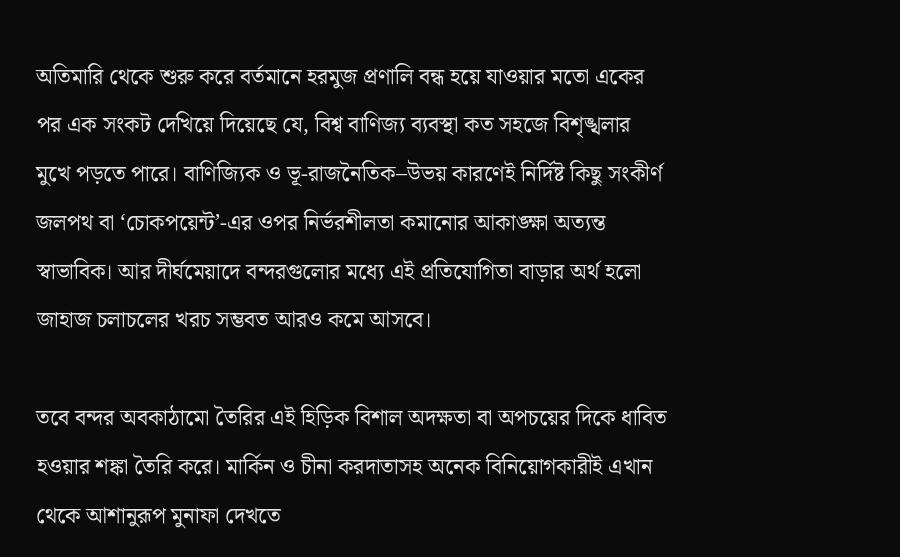অতিমারি থেকে শুরু করে বর্তমানে হরমুজ প্রণালি বন্ধ হয়ে যাওয়ার মতো একের পর এক সংকট দেখিয়ে দিয়েছে যে, বিশ্ব বাণিজ্য ব্যবস্থা কত সহজে বিশৃঙ্খলার মুখে পড়তে পারে। বাণিজ্যিক ও ভূ-রাজনৈতিক–উভয় কারণেই নির্দিষ্ট কিছু সংকীর্ণ জলপথ বা ‘চোকপয়েন্ট’-এর ওপর নির্ভরশীলতা কমানোর আকাঙ্ক্ষা অত্যন্ত স্বাভাবিক। আর দীর্ঘমেয়াদে বন্দরগুলোর মধ্যে এই প্রতিযোগিতা বাড়ার অর্থ হলো জাহাজ চলাচলের খরচ সম্ভবত আরও কমে আসবে।

তবে বন্দর অবকাঠামো তৈরির এই হিড়িক বিশাল অদক্ষতা বা অপচয়ের দিকে ধাবিত হওয়ার শঙ্কা তৈরি করে। মার্কিন ও চীনা করদাতাসহ অনেক বিনিয়োগকারীই এখান থেকে আশানুরূপ মুনাফা দেখতে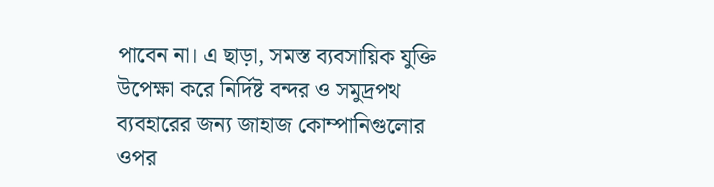পাবেন না। এ ছাড়া, সমস্ত ব্যবসায়িক যুক্তি উপেক্ষা করে নির্দিষ্ট বন্দর ও সমুদ্রপথ ব্যবহারের জন্য জাহাজ কোম্পানিগুলোর ওপর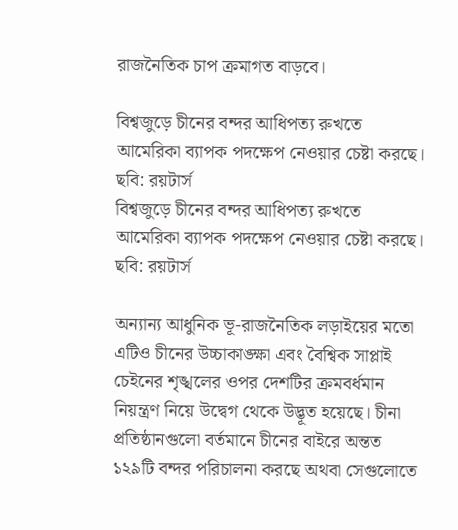রাজনৈতিক চাপ ক্রমাগত বাড়বে।

বিশ্বজুড়ে চীনের বন্দর আধিপত্য রুখতে আমেরিকা ব্যাপক পদক্ষেপ নেওয়ার চেষ্টা করছে। ছবি: রয়টার্স
বিশ্বজুড়ে চীনের বন্দর আধিপত্য রুখতে আমেরিকা ব্যাপক পদক্ষেপ নেওয়ার চেষ্টা করছে। ছবি: রয়টার্স

অন্যান্য আধুনিক ভূ-রাজনৈতিক লড়াইয়ের মতো এটিও চীনের উচ্চাকাঙ্ক্ষা এবং বৈশ্বিক সাপ্লাই চেইনের শৃঙ্খলের ওপর দেশটির ক্রমবর্ধমান নিয়ন্ত্রণ নিয়ে উদ্বেগ থেকে উদ্ভূত হয়েছে। চীনা প্রতিষ্ঠানগুলো বর্তমানে চীনের বাইরে অন্তত ১২৯টি বন্দর পরিচালনা করছে অথবা সেগুলোতে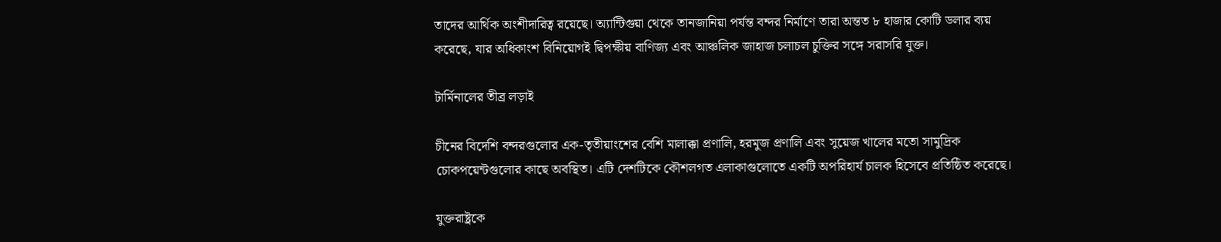তাদের আর্থিক অংশীদারিত্ব রয়েছে। অ্যান্টিগুয়া থেকে তানজানিয়া পর্যন্ত বন্দর নির্মাণে তারা অন্তত ৮ হাজার কোটি ডলার ব্যয় করেছে, যার অধিকাংশ বিনিয়োগই দ্বিপক্ষীয় বাণিজ্য এবং আঞ্চলিক জাহাজ চলাচল চুক্তির সঙ্গে সরাসরি যুক্ত।

টার্মিনালের তীব্র লড়াই

চীনের বিদেশি বন্দরগুলোর এক-তৃতীয়াংশের বেশি মালাক্কা প্রণালি, হরমুজ প্রণালি এবং সুয়েজ খালের মতো সামুদ্রিক চোকপয়েন্টগুলোর কাছে অবস্থিত। এটি দেশটিকে কৌশলগত এলাকাগুলোতে একটি অপরিহার্য চালক হিসেবে প্রতিষ্ঠিত করেছে।

যুক্তরাষ্ট্রকে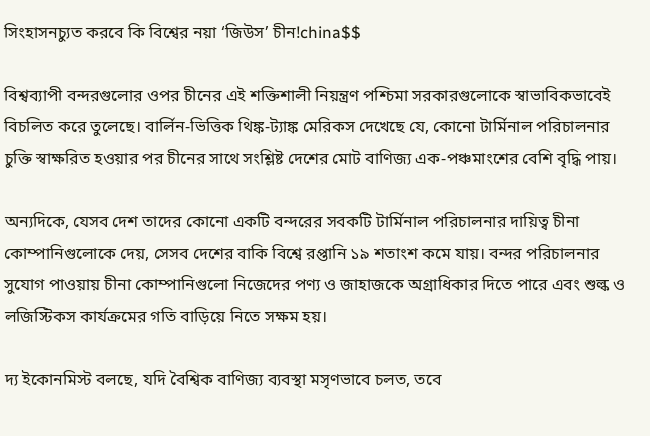সিংহাসনচ্যুত করবে কি বিশ্বের নয়া ‘জিউস’ চীন!china$$

বিশ্বব্যাপী বন্দরগুলোর ওপর চীনের এই শক্তিশালী নিয়ন্ত্রণ পশ্চিমা সরকারগুলোকে স্বাভাবিকভাবেই বিচলিত করে তুলেছে। বার্লিন-ভিত্তিক থিঙ্ক-ট্যাঙ্ক মেরিকস দেখেছে যে, কোনো টার্মিনাল পরিচালনার চুক্তি স্বাক্ষরিত হওয়ার পর চীনের সাথে সংশ্লিষ্ট দেশের মোট বাণিজ্য এক-পঞ্চমাংশের বেশি বৃদ্ধি পায়।

অন্যদিকে, যেসব দেশ তাদের কোনো একটি বন্দরের সবকটি টার্মিনাল পরিচালনার দায়িত্ব চীনা কোম্পানিগুলোকে দেয়, সেসব দেশের বাকি বিশ্বে রপ্তানি ১৯ শতাংশ কমে যায়। বন্দর পরিচালনার সুযোগ পাওয়ায় চীনা কোম্পানিগুলো নিজেদের পণ্য ও জাহাজকে অগ্রাধিকার দিতে পারে এবং শুল্ক ও লজিস্টিকস কার্যক্রমের গতি বাড়িয়ে নিতে সক্ষম হয়।

দ্য ইকোনমিস্ট বলছে, যদি বৈশ্বিক বাণিজ্য ব্যবস্থা মসৃণভাবে চলত, তবে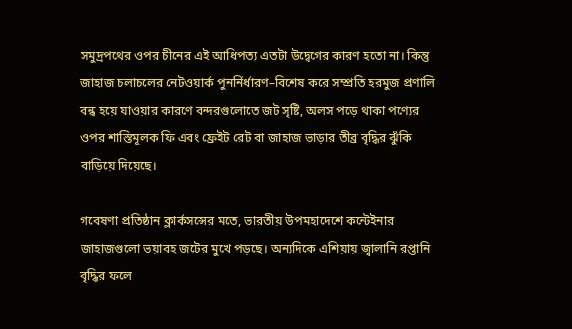সমুদ্রপথের ওপর চীনের এই আধিপত্য এতটা উদ্বেগের কারণ হতো না। কিন্তু জাহাজ চলাচলের নেটওয়ার্ক পুনর্নির্ধারণ–বিশেষ করে সম্প্রতি হরমুজ প্রণালি বন্ধ হয়ে যাওয়ার কারণে বন্দরগুলোতে জট সৃষ্টি, অলস পড়ে থাকা পণ্যের ওপর শাস্তিমূলক ফি এবং ফ্রেইট রেট বা জাহাজ ভাড়ার তীব্র বৃদ্ধির ঝুঁকি বাড়িয়ে দিয়েছে।

গবেষণা প্রতিষ্ঠান ক্লার্কসন্সের মতে, ভারতীয় উপমহাদেশে কন্টেইনার জাহাজগুলো ভয়াবহ জটের মুখে পড়ছে। অন্যদিকে এশিয়ায় জ্বালানি রপ্তানি বৃদ্ধির ফলে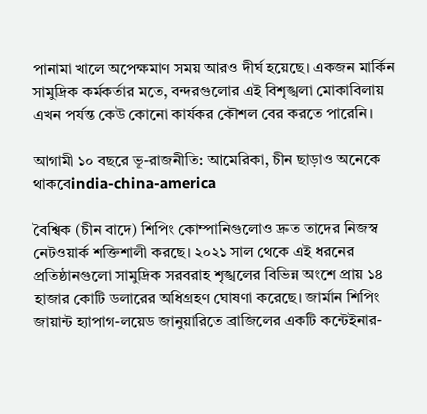পানামা খালে অপেক্ষমাণ সময় আরও দীর্ঘ হয়েছে। একজন মার্কিন সামুদ্রিক কর্মকর্তার মতে, বন্দরগুলোর এই বিশৃঙ্খলা মোকাবিলায় এখন পর্যন্ত কেউ কোনো কার্যকর কৌশল বের করতে পারেনি।

আগামী ১০ বছরে ভূ-রাজনীতি: আমেরিকা, চীন ছাড়াও অনেকে থাকবেindia-china-america

বৈশ্বিক (চীন বাদে) শিপিং কোম্পানিগুলোও দ্রুত তাদের নিজস্ব নেটওয়ার্ক শক্তিশালী করছে। ২০২১ সাল থেকে এই ধরনের প্রতিষ্ঠানগুলো সামুদ্রিক সরবরাহ শৃঙ্খলের বিভিন্ন অংশে প্রায় ১৪ হাজার কোটি ডলারের অধিগ্রহণ ঘোষণা করেছে। জার্মান শিপিং জায়ান্ট হ্যাপাগ-লয়েড জানুয়ারিতে ব্রাজিলের একটি কন্টেইনার-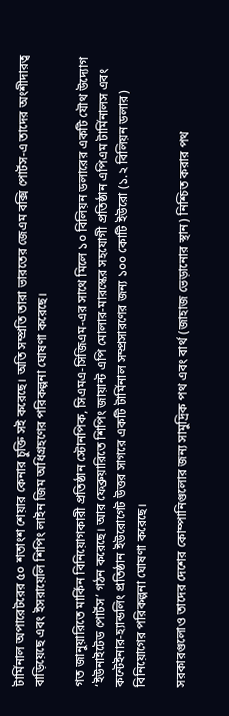টার্মিনাল অপারেটরের ৫০ শতাংশ শেয়ার কেনার চুক্তি সই করেছে। অতি সম্প্রতি তারা ভারতের জেএম বক্সি পোর্টস-এ তাদের অংশীদারত্ব বাড়িয়েছে এবং ইসরায়েলি শিপিং লাইন জিম অধিগ্রহণের পরিকল্পনা ঘোষণা করেছে।

গত জানুয়ারিতে মার্কিন বিনিয়োগকারী প্রতিষ্ঠান স্টোনপিক, সিএমএ-সিজিএম-এর সাথে মিলে ১০ বিলিয়ন ডলারের একটি যৌথ উদ্যোগ ‘ইউনাইটেড পোর্টস’ গঠন করেছে। আর ফেব্রুয়ারিতে শিপিং জায়ান্ট এপি মোলার-মারস্কের সহযোগী প্রতিষ্ঠান এপিএম টার্মিনালস এবং কন্টেইনার-হ্যান্ডলিং প্রতিষ্ঠান ইউরোগেট উত্তর সাগরে একটি টার্মিনাল সম্প্রসারণের জন্য ১০০ কোটি ইউরো (১.২ বিলিয়ন ডলার) বিনিয়োগের পরিকল্পনা ঘোষণা করেছে।

সরকারগুলোও তাদের দেশের কোম্পানিগুলোর জন্য সামুদ্রিক পথ এবং বার্থ (জাহাজ ভেড়ানোর স্থান) নিশ্চিত করার পথ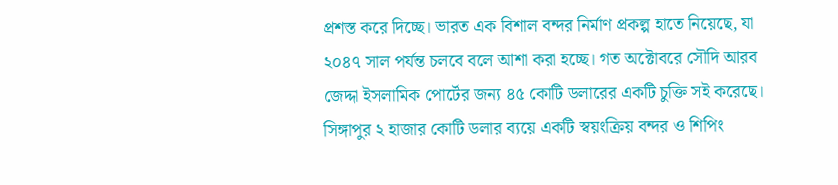প্রশস্ত করে দিচ্ছে। ভারত এক বিশাল বন্দর নির্মাণ প্রকল্প হাতে নিয়েছে, যা ২০৪৭ সাল পর্যন্ত চলবে বলে আশা করা হচ্ছে। গত অক্টোবরে সৌদি আরব জেদ্দা ইসলামিক পোর্টের জন্য ৪৫ কোটি ডলারের একটি চুক্তি সই করেছে। সিঙ্গাপুর ২ হাজার কোটি ডলার ব্যয়ে একটি স্বয়ংক্রিয় বন্দর ও শিপিং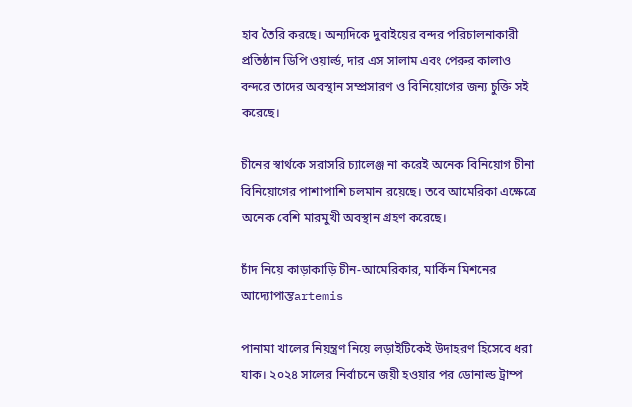হাব তৈরি করছে। অন্যদিকে দুবাইয়ের বন্দর পরিচালনাকারী প্রতিষ্ঠান ডিপি ওয়ার্ল্ড, দার এস সালাম এবং পেরুর কালাও বন্দরে তাদের অবস্থান সম্প্রসারণ ও বিনিয়োগের জন্য চুক্তি সই করেছে।

চীনের স্বার্থকে সরাসরি চ্যালেঞ্জ না করেই অনেক বিনিয়োগ চীনা বিনিয়োগের পাশাপাশি চলমান রয়েছে। তবে আমেরিকা এক্ষেত্রে অনেক বেশি মারমুখী অবস্থান গ্রহণ করেছে।

চাঁদ নিয়ে কাড়াকাড়ি চীন-আমেরিকার, মার্কিন মিশনের আদ্যোপান্তartemis

পানামা খালের নিয়ন্ত্রণ নিয়ে লড়াইটিকেই উদাহরণ হিসেবে ধরা যাক। ২০২৪ সালের নির্বাচনে জয়ী হওয়ার পর ডোনাল্ড ট্রাম্প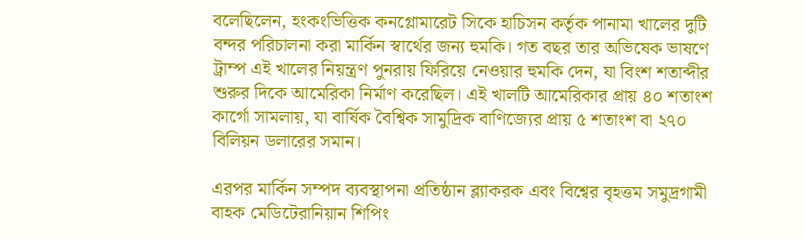বলেছিলেন, হংকংভিত্তিক কনগ্লোমারেট সিকে হাচিসন কর্তৃক পানামা খালের দুটি বন্দর পরিচালনা করা মার্কিন স্বার্থের জন্য হুমকি। গত বছর তার অভিষেক ভাষণে ট্রাম্প এই খালের নিয়ন্ত্রণ পুনরায় ফিরিয়ে নেওয়ার হুমকি দেন, যা বিংশ শতাব্দীর শুরুর দিকে আমেরিকা নির্মাণ করেছিল। এই খালটি আমেরিকার প্রায় ৪০ শতাংশ কার্গো সামলায়, যা বার্ষিক বৈশ্বিক সামুদ্রিক বাণিজ্যের প্রায় ৫ শতাংশ বা ২৭০ বিলিয়ন ডলারের সমান।

এরপর মার্কিন সম্পদ ব্যবস্থাপনা প্রতিষ্ঠান ব্ল্যাকরক এবং বিশ্বের বৃহত্তম সমুদ্রগামী বাহক মেডিটেরানিয়ান শিপিং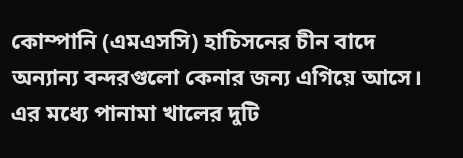কোম্পানি (এমএসসি) হাচিসনের চীন বাদে অন্যান্য বন্দরগুলো কেনার জন্য এগিয়ে আসে। এর মধ্যে পানামা খালের দুটি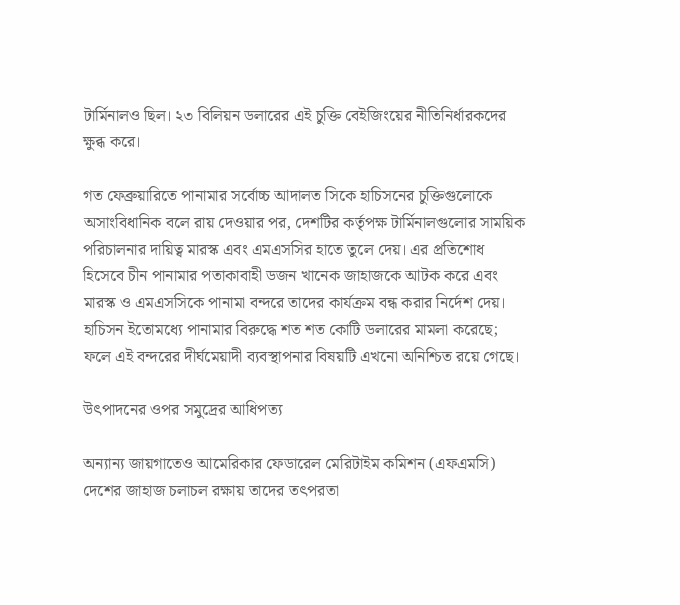টার্মিনালও ছিল। ২৩ বিলিয়ন ডলারের এই চুক্তি বেইজিংয়ের নীতিনির্ধারকদের ক্ষুব্ধ করে।

গত ফেব্রুয়ারিতে পানামার সর্বোচ্চ আদালত সিকে হাচিসনের চুক্তিগুলোকে অসাংবিধানিক বলে রায় দেওয়ার পর, দেশটির কর্তৃপক্ষ টার্মিনালগুলোর সাময়িক পরিচালনার দায়িত্ব মারস্ক এবং এমএসসির হাতে তুলে দেয়। এর প্রতিশোধ হিসেবে চীন পানামার পতাকাবাহী ডজন খানেক জাহাজকে আটক করে এবং মারস্ক ও এমএসসিকে পানামা বন্দরে তাদের কার্যক্রম বন্ধ করার নির্দেশ দেয়। হাচিসন ইতোমধ্যে পানামার বিরুদ্ধে শত শত কোটি ডলারের মামলা করেছে; ফলে এই বন্দরের দীর্ঘমেয়াদী ব্যবস্থাপনার বিষয়টি এখনো অনিশ্চিত রয়ে গেছে।

উৎপাদনের ওপর সমুদ্রের আধিপত্য

অন্যান্য জায়গাতেও আমেরিকার ফেডারেল মেরিটাইম কমিশন (এফএমসি) দেশের জাহাজ চলাচল রক্ষায় তাদের তৎপরতা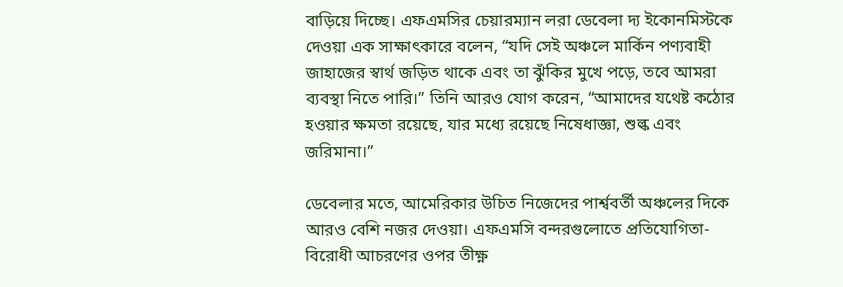বাড়িয়ে দিচ্ছে। এফএমসির চেয়ারম্যান লরা ডেবেলা দ্য ইকোনমিস্টকে দেওয়া এক সাক্ষাৎকারে বলেন, “যদি সেই অঞ্চলে মার্কিন পণ্যবাহী জাহাজের স্বার্থ জড়িত থাকে এবং তা ঝুঁকির মুখে পড়ে, তবে আমরা ব্যবস্থা নিতে পারি।” তিনি আরও যোগ করেন, “আমাদের যথেষ্ট কঠোর হওয়ার ক্ষমতা রয়েছে, যার মধ্যে রয়েছে নিষেধাজ্ঞা, শুল্ক এবং জরিমানা।”

ডেবেলার মতে, আমেরিকার উচিত নিজেদের পার্শ্ববর্তী অঞ্চলের দিকে আরও বেশি নজর দেওয়া। এফএমসি বন্দরগুলোতে প্রতিযোগিতা-বিরোধী আচরণের ওপর তীক্ষ্ণ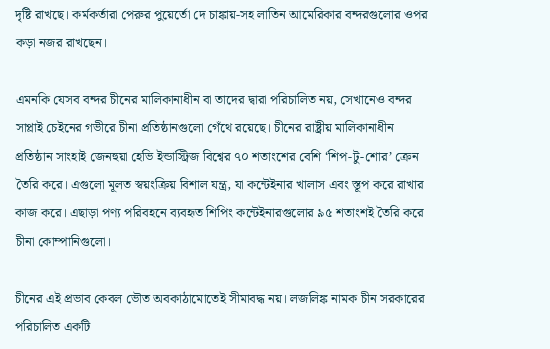দৃষ্টি রাখছে। কর্মকর্তারা পেরুর পুয়ের্তো দে চাঙ্কায়-সহ লাতিন আমেরিকার বন্দরগুলোর ওপর কড়া নজর রাখছেন।

এমনকি যেসব বন্দর চীনের মালিকানাধীন বা তাদের দ্বারা পরিচালিত নয়, সেখানেও বন্দর সাপ্লাই চেইনের গভীরে চীনা প্রতিষ্ঠানগুলো গেঁথে রয়েছে। চীনের রাষ্ট্রীয় মালিকানাধীন প্রতিষ্ঠান সাংহাই জেনহুয়া হেভি ইন্ডাস্ট্রিজ বিশ্বের ৭০ শতাংশের বেশি ‘শিপ-টু-শোর’ ক্রেন তৈরি করে। এগুলো মূলত স্বয়ংক্রিয় বিশাল যন্ত্র, যা কন্টেইনার খালাস এবং স্তূপ করে রাখার কাজ করে। এছাড়া পণ্য পরিবহনে ব্যবহৃত শিপিং কন্টেইনারগুলোর ৯৫ শতাংশই তৈরি করে চীনা কোম্পানিগুলো।

চীনের এই প্রভাব কেবল ভৌত অবকাঠামোতেই সীমাবদ্ধ নয়। লজলিঙ্ক নামক চীন সরকারের পরিচালিত একটি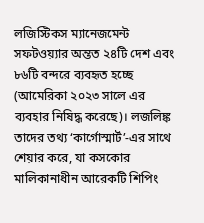লজিস্টিকস ম্যানেজমেন্ট সফটওয়্যার অন্তত ২৪টি দেশ এবং ৮৬টি বন্দরে ব্যবহৃত হচ্ছে (আমেরিকা ২০২৩ সালে এর ব্যবহার নিষিদ্ধ করেছে)। লজলিঙ্ক তাদের তথ্য ‘কার্গোস্মার্ট’-এর সাথে শেয়ার করে, যা কসকোর মালিকানাধীন আরেকটি শিপিং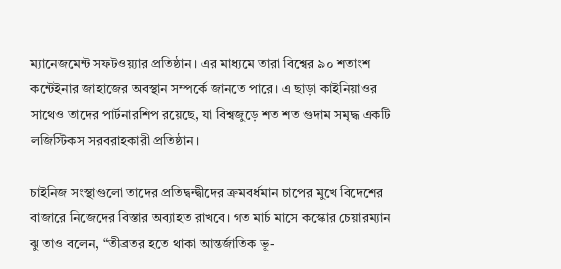ম্যানেজমেন্ট সফটওয়্যার প্রতিষ্ঠান। এর মাধ্যমে তারা বিশ্বের ৯০ শতাংশ কন্টেইনার জাহাজের অবস্থান সম্পর্কে জানতে পারে। এ ছাড়া কাইনিয়াওর সাথেও তাদের পার্টনারশিপ রয়েছে, যা বিশ্বজুড়ে শত শত গুদাম সমৃদ্ধ একটি লজিস্টিকস সরবরাহকারী প্রতিষ্ঠান।

চাইনিজ সংস্থাগুলো তাদের প্রতিদ্বন্দ্বীদের ক্রমবর্ধমান চাপের মুখে বিদেশের বাজারে নিজেদের বিস্তার অব্যাহত রাখবে। গত মার্চ মাসে কস্কোর চেয়ারম্যান ঝু তাও বলেন, “তীব্রতর হতে থাকা আন্তর্জাতিক ভূ-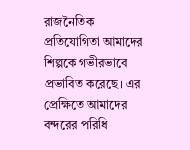রাজনৈতিক প্রতিযোগিতা আমাদের শিল্পকে গভীরভাবে প্রভাবিত করেছে। এর প্রেক্ষিতে আমাদের বন্দরের পরিধি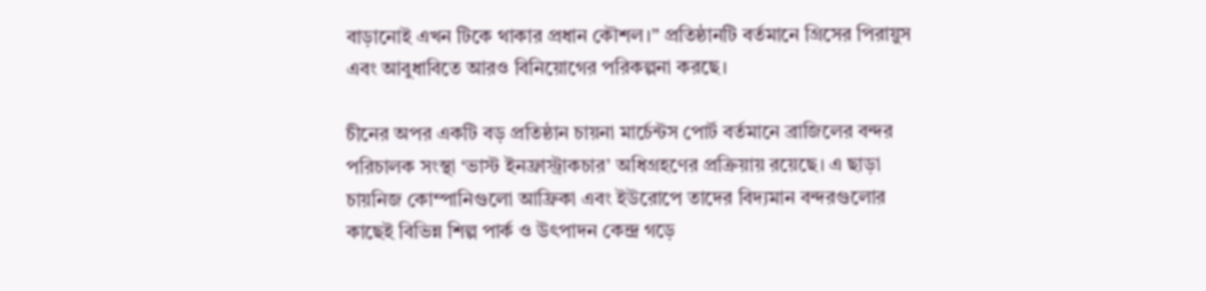বাড়ানোই এখন টিকে থাকার প্রধান কৌশল।” প্রতিষ্ঠানটি বর্তমানে গ্রিসের পিরায়ুস এবং আবুধাবিতে আরও বিনিয়োগের পরিকল্পনা করছে।

চীনের অপর একটি বড় প্রতিষ্ঠান চায়না মার্চেন্টস পোর্ট বর্তমানে ব্রাজিলের বন্দর পরিচালক সংস্থা ‘ভাস্ট ইনফ্রাস্ট্রাকচার’ অধিগ্রহণের প্রক্রিয়ায় রয়েছে। এ ছাড়া চায়নিজ কোম্পানিগুলো আফ্রিকা এবং ইউরোপে তাদের বিদ্যমান বন্দরগুলোর কাছেই বিভিন্ন শিল্প পার্ক ও উৎপাদন কেন্দ্র গড়ে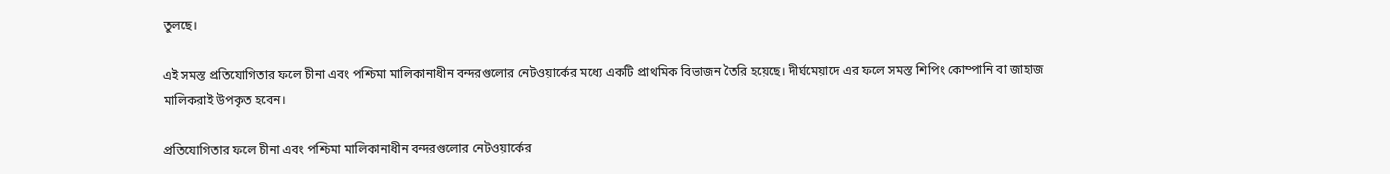তুলছে।

এই সমস্ত প্রতিযোগিতার ফলে চীনা এবং পশ্চিমা মালিকানাধীন বন্দরগুলোর নেটওয়ার্কের মধ্যে একটি প্রাথমিক বিভাজন তৈরি হয়েছে। দীর্ঘমেয়াদে এর ফলে সমস্ত শিপিং কোম্পানি বা জাহাজ মালিকরাই উপকৃত হবেন।

প্রতিযোগিতার ফলে চীনা এবং পশ্চিমা মালিকানাধীন বন্দরগুলোর নেটওয়ার্কের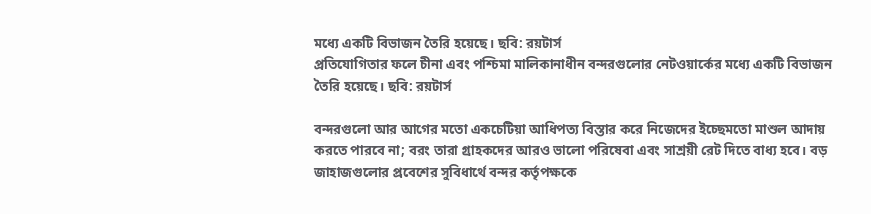মধ্যে একটি বিভাজন তৈরি হয়েছে। ছবি: রয়টার্স
প্রতিযোগিতার ফলে চীনা এবং পশ্চিমা মালিকানাধীন বন্দরগুলোর নেটওয়ার্কের মধ্যে একটি বিভাজন তৈরি হয়েছে। ছবি: রয়টার্স

বন্দরগুলো আর আগের মতো একচেটিয়া আধিপত্য বিস্তার করে নিজেদের ইচ্ছেমতো মাশুল আদায় করতে পারবে না; বরং তারা গ্রাহকদের আরও ভালো পরিষেবা এবং সাশ্রয়ী রেট দিতে বাধ্য হবে। বড় জাহাজগুলোর প্রবেশের সুবিধার্থে বন্দর কর্তৃপক্ষকে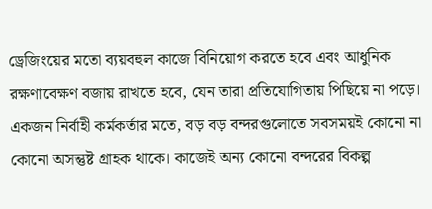ড্রেজিংয়ের মতো ব্যয়বহুল কাজে বিনিয়োগ করতে হবে এবং আধুনিক রক্ষণাবেক্ষণ বজায় রাখতে হবে, যেন তারা প্রতিযোগিতায় পিছিয়ে না পড়ে। একজন নির্বাহী কর্মকর্তার মতে, বড় বড় বন্দরগুলোতে সবসময়ই কোনো না কোনো অসন্তুষ্ট গ্রাহক থাকে। কাজেই অন্য কোনো বন্দরের বিকল্প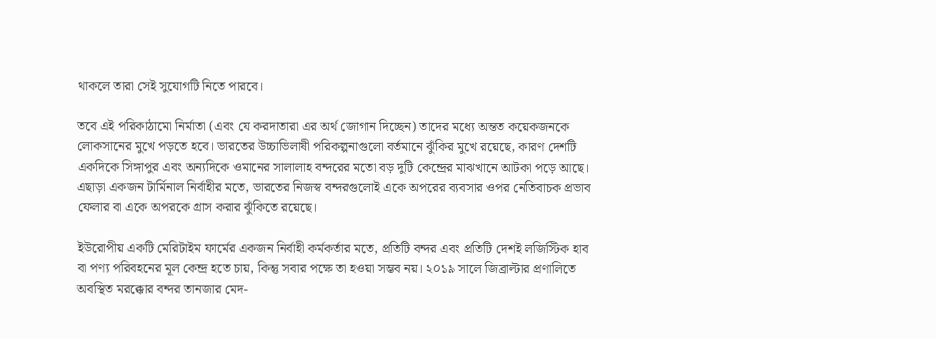থাকলে তারা সেই সুযোগটি নিতে পারবে।

তবে এই পরিকাঠামো নির্মাতা (এবং যে করদাতারা এর অর্থ জোগান দিচ্ছেন) তাদের মধ্যে অন্তত কয়েকজনকে লোকসানের মুখে পড়তে হবে। ভারতের উচ্চাভিলাষী পরিকল্পনাগুলো বর্তমানে ঝুঁকির মুখে রয়েছে, কারণ দেশটি একদিকে সিঙ্গাপুর এবং অন্যদিকে ওমানের সালালাহ বন্দরের মতো বড় দুটি কেন্দ্রের মাঝখানে আটকা পড়ে আছে। এছাড়া একজন টার্মিনাল নির্বাহীর মতে, ভারতের নিজস্ব বন্দরগুলোই একে অপরের ব্যবসার ওপর নেতিবাচক প্রভাব ফেলার বা একে অপরকে গ্রাস করার ঝুঁকিতে রয়েছে।

ইউরোপীয় একটি মেরিটাইম ফার্মের একজন নির্বাহী কর্মকর্তার মতে, প্রতিটি বন্দর এবং প্রতিটি দেশই লজিস্টিক হাব বা পণ্য পরিবহনের মূল কেন্দ্র হতে চায়, কিন্তু সবার পক্ষে তা হওয়া সম্ভব নয়। ২০১৯ সালে জিব্রাল্টার প্রণালিতে অবস্থিত মরক্কোর বন্দর তানজার মেদ-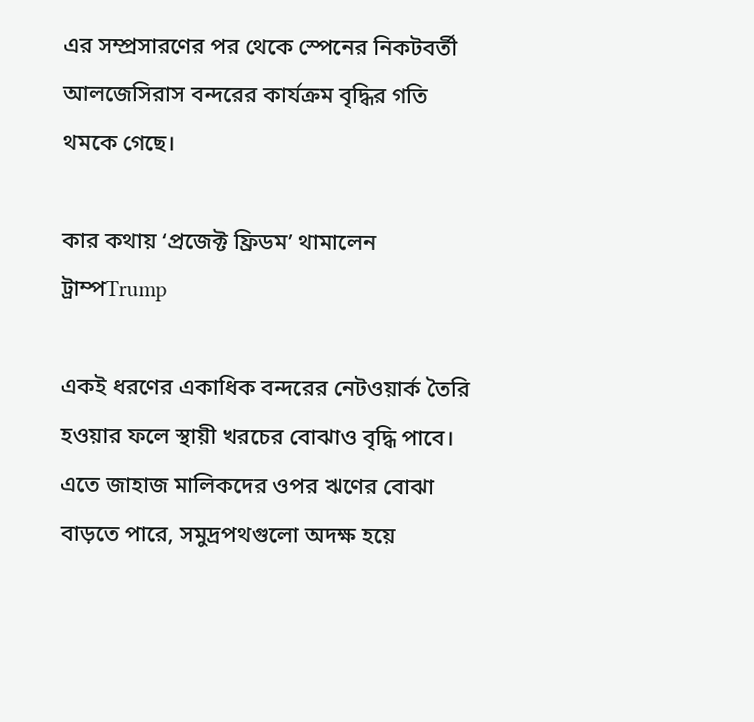এর সম্প্রসারণের পর থেকে স্পেনের নিকটবর্তী আলজেসিরাস বন্দরের কার্যক্রম বৃদ্ধির গতি থমকে গেছে।

কার কথায় ‘প্রজেক্ট ফ্রিডম’ থামালেন ট্রাম্পTrump

একই ধরণের একাধিক বন্দরের নেটওয়ার্ক তৈরি হওয়ার ফলে স্থায়ী খরচের বোঝাও বৃদ্ধি পাবে। এতে জাহাজ মালিকদের ওপর ঋণের বোঝা বাড়তে পারে, সমুদ্রপথগুলো অদক্ষ হয়ে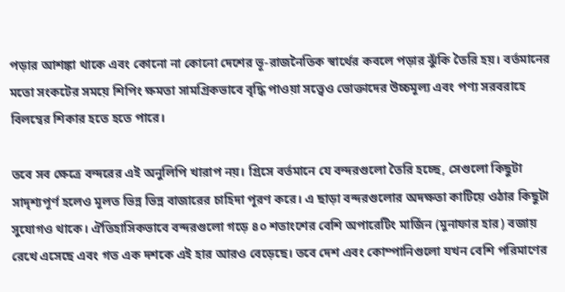পড়ার আশঙ্কা থাকে এবং কোনো না কোনো দেশের ভূ-রাজনৈতিক স্বার্থের কবলে পড়ার ঝুঁকি তৈরি হয়। বর্তমানের মতো সংকটের সময়ে শিপিং ক্ষমতা সামগ্রিকভাবে বৃদ্ধি পাওয়া সত্ত্বেও ভোক্তাদের উচ্চমূল্য এবং পণ্য সরবরাহে বিলম্বের শিকার হতে হতে পারে।

তবে সব ক্ষেত্রে বন্দরের এই অনুলিপি খারাপ নয়। গ্রিসে বর্তমানে যে বন্দরগুলো তৈরি হচ্ছে, সেগুলো কিছুটা সাদৃশ্যপূর্ণ হলেও মূলত ভিন্ন ভিন্ন বাজারের চাহিদা পূরণ করে। এ ছাড়া বন্দরগুলোর অদক্ষতা কাটিয়ে ওঠার কিছুটা সুযোগও থাকে। ঐতিহাসিকভাবে বন্দরগুলো গড়ে ৪০ শতাংশের বেশি অপারেটিং মার্জিন (মুনাফার হার) বজায় রেখে এসেছে এবং গত এক দশকে এই হার আরও বেড়েছে। তবে দেশ এবং কোম্পানিগুলো যখন বেশি পরিমাণের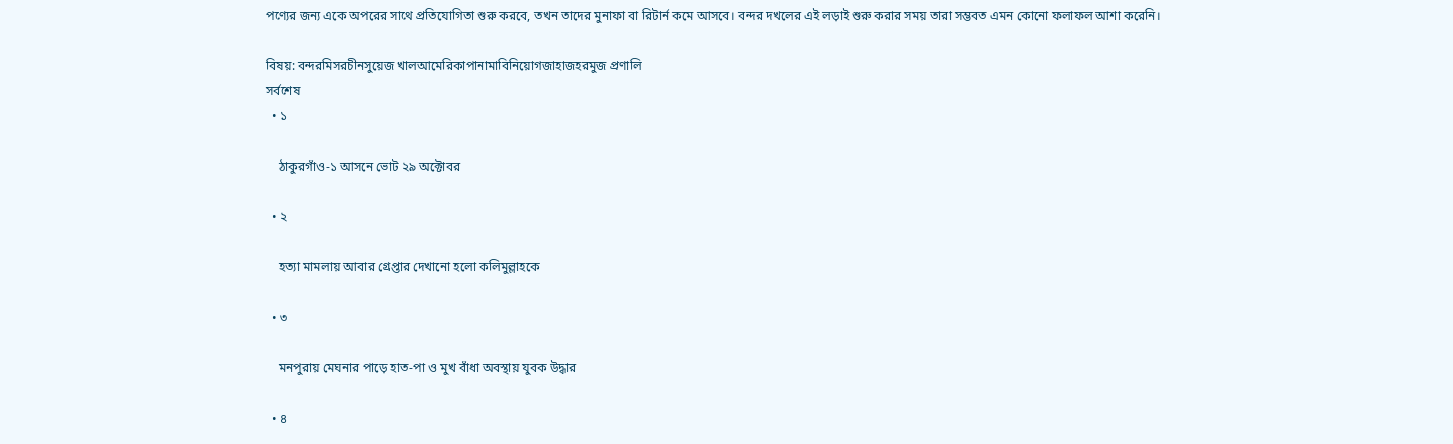পণ্যের জন্য একে অপরের সাথে প্রতিযোগিতা শুরু করবে, তখন তাদের মুনাফা বা রিটার্ন কমে আসবে। বন্দর দখলের এই লড়াই শুরু করার সময় তারা সম্ভবত এমন কোনো ফলাফল আশা করেনি।

বিষয়: বন্দরমিসরচীনসুয়েজ খালআমেরিকাপানামাবিনিয়োগজাহাজহরমুজ প্রণালি
সর্বশেষ
  • ১

    ঠাকুরগাঁও-১ আসনে ভোট ২৯ অক্টোবর

  • ২

    হত্যা মামলায় আবার গ্রেপ্তার দেখানো হলো কলিমুল্লাহকে

  • ৩

    মনপুরায় মেঘনার পাড়ে হাত-পা ও মুখ বাঁধা অবস্থায় যুবক উদ্ধার

  • ৪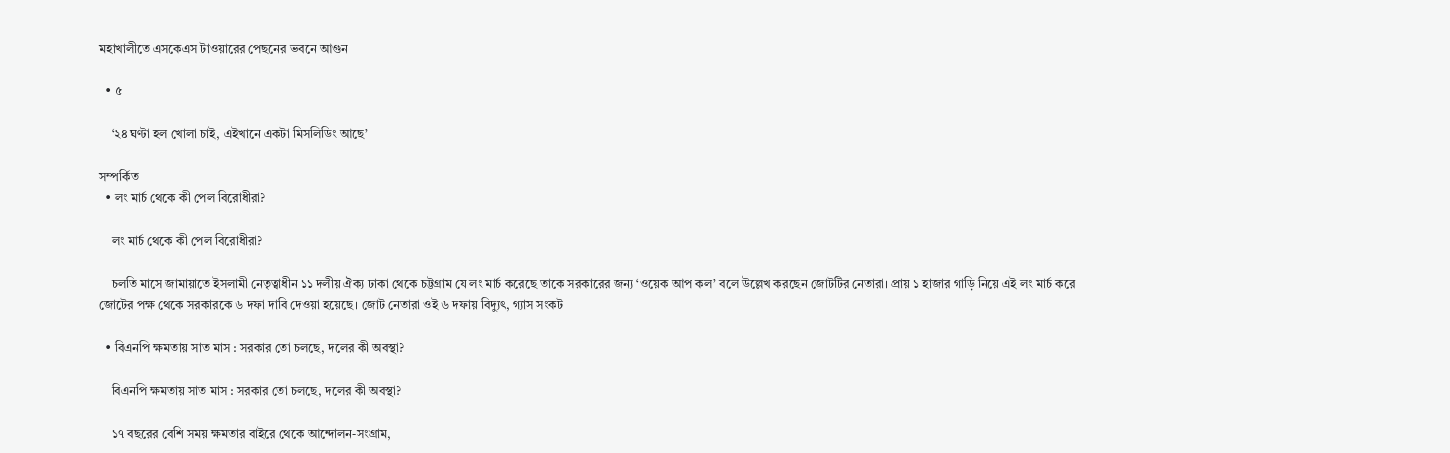মহাখালীতে এসকেএস টাওয়ারের পেছনের ভবনে আগুন

  • ৫

    ‘২৪ ঘণ্টা হল খোলা চাই, এইখানে একটা মিসলিডিং আছে’

সম্পর্কিত
  • লং মার্চ থেকে কী পেল বিরোধীরা?

    লং মার্চ থেকে কী পেল বিরোধীরা?

    চলতি মাসে জামায়াতে ইসলামী নেতৃত্বাধীন ১১ দলীয় ঐক্য ঢাকা থেকে চট্টগ্রাম যে লং মার্চ করেছে তাকে সরকারের জন্য ‘ওয়েক আপ কল’ বলে উল্লেখ করছেন জোটটির নেতারা। প্রায় ১ হাজার গাড়ি নিয়ে এই লং মার্চ করে জোটের পক্ষ থেকে সরকারকে ৬ দফা দাবি দেওয়া হয়েছে। জোট নেতারা ওই ৬ দফায় বিদ্যুৎ, গ্যাস সংকট

  • বিএনপি ক্ষমতায় সাত মাস : সরকার তো চলছে, দলের কী অবস্থা?

    বিএনপি ক্ষমতায় সাত মাস : সরকার তো চলছে, দলের কী অবস্থা?

    ১৭ বছরের বেশি সময় ক্ষমতার বাইরে থেকে আন্দোলন-সংগ্রাম,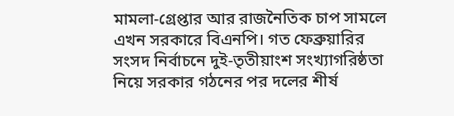মামলা-গ্রেপ্তার আর রাজনৈতিক চাপ সামলে এখন সরকারে বিএনপি। গত ফেব্রুয়ারির সংসদ নির্বাচনে দুই-তৃতীয়াংশ সংখ্যাগরিষ্ঠতা নিয়ে সরকার গঠনের পর দলের শীর্ষ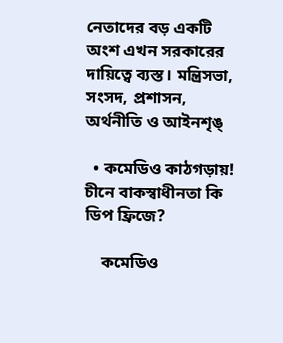নেতাদের বড় একটি অংশ এখন সরকারের দায়িত্বে ব্যস্ত। মন্ত্রিসভা, সংসদ, প্রশাসন, অর্থনীতি ও আইনশৃঙ্

  • কমেডিও কাঠগড়ায়! চীনে বাকস্বাধীনতা কি ডিপ ফ্রিজে?

    কমেডিও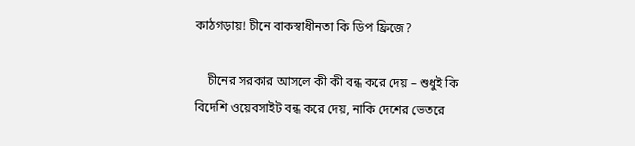কাঠগড়ায়! চীনে বাকস্বাধীনতা কি ডিপ ফ্রিজে?

    চীনের সরকার আসলে কী কী বন্ধ করে দেয় – শুধুই কি বিদেশি ওয়েবসাইট বন্ধ করে দেয়, নাকি দেশের ভেতরে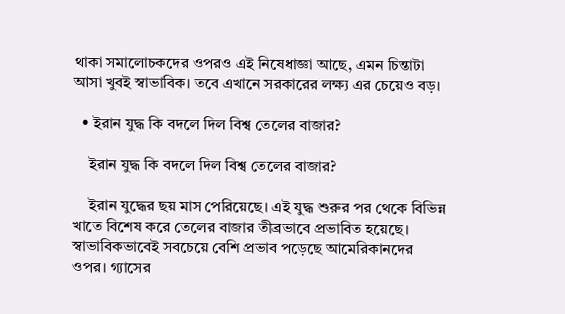থাকা সমালোচকদের ওপরও এই নিষেধাজ্ঞা আছে, এমন চিন্তাটা আসা খুবই স্বাভাবিক। তবে এখানে সরকারের লক্ষ্য এর চেয়েও বড়।

  • ইরান যুদ্ধ কি বদলে দিল বিশ্ব তেলের বাজার?

    ইরান যুদ্ধ কি বদলে দিল বিশ্ব তেলের বাজার?

    ইরান যুদ্ধের ছয় মাস পেরিয়েছে। এই যুদ্ধ শুরুর পর থেকে বিভিন্ন খাতে বিশেষ করে তেলের বাজার তীব্রভাবে প্রভাবিত হয়েছে। স্বাভাবিকভাবেই সবচেয়ে বেশি প্রভাব পড়েছে আমেরিকানদের ওপর। গ্যাসের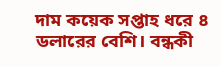দাম কয়েক সপ্তাহ ধরে ৪ ডলারের বেশি। বন্ধকী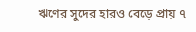ঋণের সুদের হারও বেড়ে প্রায় ৭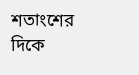শতাংশের দিকে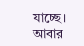যাচ্ছে। আবার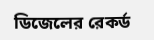ডিজেলের রেকর্ড